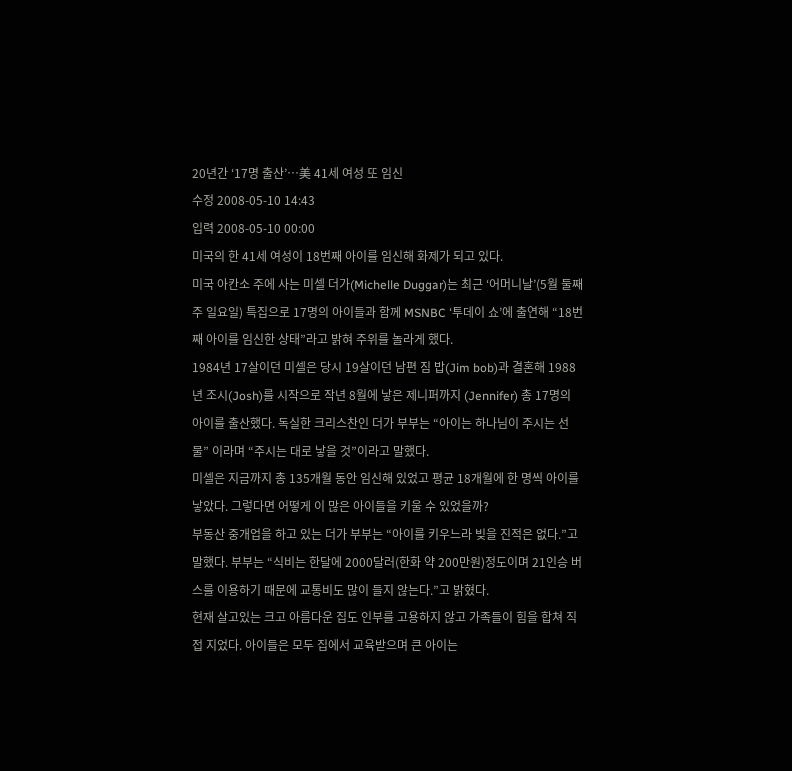20년간 ‘17명 출산’…美 41세 여성 또 임신
수정 2008-05-10 14:43
입력 2008-05-10 00:00
미국의 한 41세 여성이 18번째 아이를 임신해 화제가 되고 있다.
미국 아칸소 주에 사는 미셀 더가(Michelle Duggar)는 최근 ‘어머니날’(5월 둘째주 일요일) 특집으로 17명의 아이들과 함께 MSNBC ‘투데이 쇼’에 출연해 “18번째 아이를 임신한 상태”라고 밝혀 주위를 놀라게 했다.
1984년 17살이던 미셀은 당시 19살이던 남편 짐 밥(Jim bob)과 결혼해 1988년 조시(Josh)를 시작으로 작년 8월에 낳은 제니퍼까지 (Jennifer) 총 17명의 아이를 출산했다. 독실한 크리스찬인 더가 부부는 “아이는 하나님이 주시는 선물” 이라며 “주시는 대로 낳을 것”이라고 말했다.
미셀은 지금까지 총 135개월 동안 임신해 있었고 평균 18개월에 한 명씩 아이를 낳았다. 그렇다면 어떻게 이 많은 아이들을 키울 수 있었을까?
부동산 중개업을 하고 있는 더가 부부는 “아이를 키우느라 빚을 진적은 없다.”고 말했다. 부부는 “식비는 한달에 2000달러(한화 약 200만원)정도이며 21인승 버스를 이용하기 때문에 교통비도 많이 들지 않는다.”고 밝혔다.
현재 살고있는 크고 아름다운 집도 인부를 고용하지 않고 가족들이 힘을 합쳐 직접 지었다. 아이들은 모두 집에서 교육받으며 큰 아이는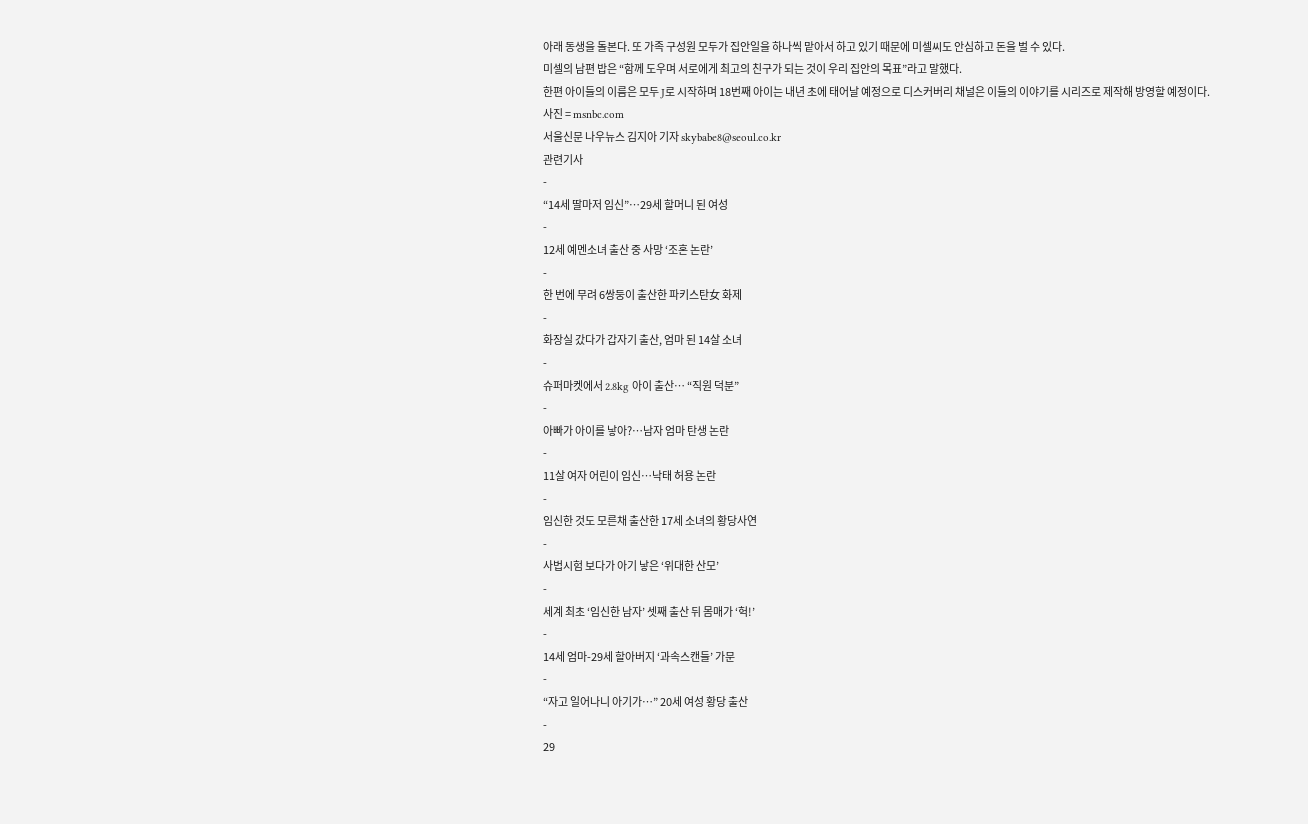아래 동생을 돌본다. 또 가족 구성원 모두가 집안일을 하나씩 맡아서 하고 있기 때문에 미셀씨도 안심하고 돈을 벌 수 있다.
미셀의 남편 밥은 “함께 도우며 서로에게 최고의 친구가 되는 것이 우리 집안의 목표”라고 말했다.
한편 아이들의 이름은 모두 J로 시작하며 18번째 아이는 내년 초에 태어날 예정으로 디스커버리 채널은 이들의 이야기를 시리즈로 제작해 방영할 예정이다.
사진 = msnbc.com
서울신문 나우뉴스 김지아 기자 skybabe8@seoul.co.kr
관련기사
-
“14세 딸마저 임신”…29세 할머니 된 여성
-
12세 예멘소녀 출산 중 사망 ‘조혼 논란’
-
한 번에 무려 6쌍둥이 출산한 파키스탄女 화제
-
화장실 갔다가 갑자기 출산, 엄마 된 14살 소녀
-
슈퍼마켓에서 2.8kg 아이 출산… “직원 덕분”
-
아빠가 아이를 낳아?…남자 엄마 탄생 논란
-
11살 여자 어린이 임신…낙태 허용 논란
-
임신한 것도 모른채 출산한 17세 소녀의 황당사연
-
사법시험 보다가 아기 낳은 ‘위대한 산모’
-
세계 최초 ‘임신한 남자’ 셋째 출산 뒤 몸매가 ‘헉!’
-
14세 엄마-29세 할아버지 ‘과속스캔들’ 가문
-
“자고 일어나니 아기가…” 20세 여성 황당 출산
-
29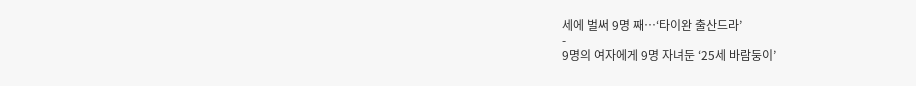세에 벌써 9명 째…‘타이완 출산드라’
-
9명의 여자에게 9명 자녀둔 ‘25세 바람둥이’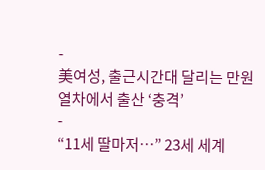-
美여성, 출근시간대 달리는 만원 열차에서 출산 ‘충격’
-
“11세 딸마저…” 23세 세계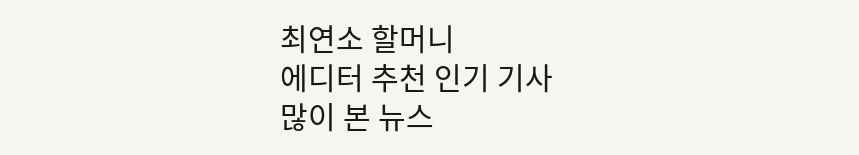최연소 할머니
에디터 추천 인기 기사
많이 본 뉴스